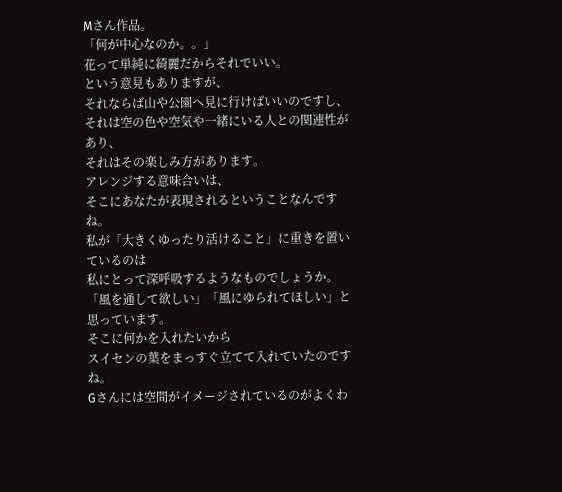Mさん作品。
「何が中心なのか。。」
花って単純に綺麗だからそれでいい。
という意見もありますが、
それならば山や公園へ見に行けばいいのですし、
それは空の色や空気や一緒にいる人との関連性があり、
それはその楽しみ方があります。
アレンジする意味合いは、
そこにあなたが表現されるということなんですね。
私が「大きくゆったり活けること」に重きを置いているのは
私にとって深呼吸するようなものでしょうか。
「風を通して欲しい」「風にゆられてほしい」と思っています。
そこに何かを入れたいから
スイセンの葉をまっすぐ立てて入れていたのですね。
Gさんには空間がイメージされているのがよくわ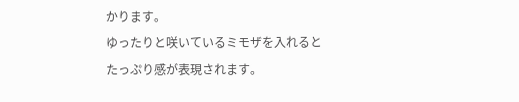かります。
ゆったりと咲いているミモザを入れると
たっぷり感が表現されます。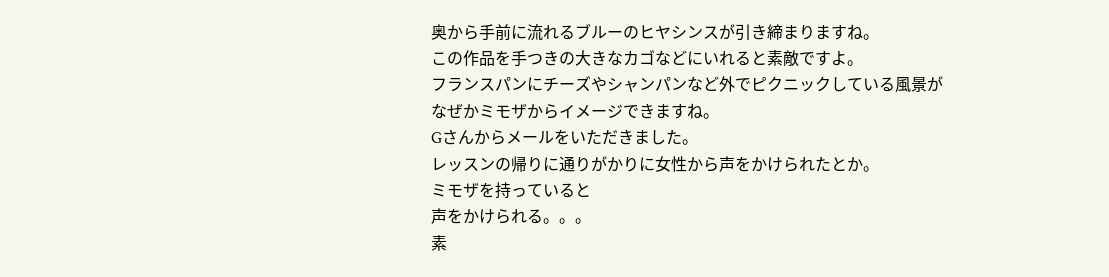奥から手前に流れるブルーのヒヤシンスが引き締まりますね。
この作品を手つきの大きなカゴなどにいれると素敵ですよ。
フランスパンにチーズやシャンパンなど外でピクニックしている風景が
なぜかミモザからイメージできますね。
Gさんからメールをいただきました。
レッスンの帰りに通りがかりに女性から声をかけられたとか。
ミモザを持っていると
声をかけられる。。。
素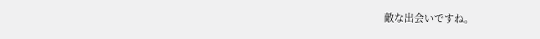敵な出会いですね。